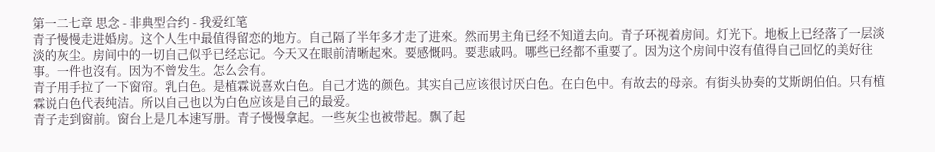第一二七章 思念 - 非典型合约 - 我爱红笔
青子慢慢走进婚房。这个人生中最值得留恋的地方。自己隔了半年多才走了进來。然而男主角已经不知道去向。青子环视着房间。灯光下。地板上已经落了一层淡淡的灰尘。房间中的一切自己似乎已经忘记。今天又在眼前清晰起來。要感慨吗。要悲戚吗。哪些已经都不重要了。因为这个房间中沒有值得自己回忆的美好往事。一件也沒有。因为不曾发生。怎么会有。
青子用手拉了一下窗帘。乳白色。是植霖说喜欢白色。自己才选的颜色。其实自己应该很讨厌白色。在白色中。有故去的母亲。有街头协奏的艾斯朗伯伯。只有植霖说白色代表纯洁。所以自己也以为白色应该是自己的最爱。
青子走到窗前。窗台上是几本速写册。青子慢慢拿起。一些灰尘也被带起。飘了起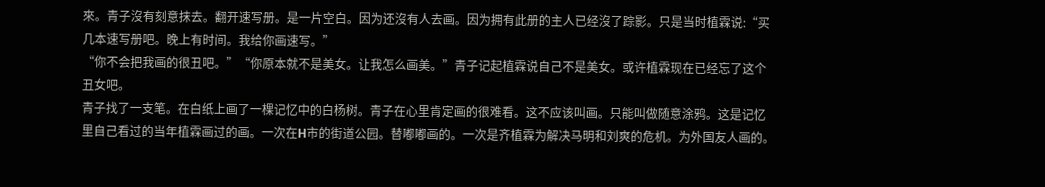來。青子沒有刻意抹去。翻开速写册。是一片空白。因为还沒有人去画。因为拥有此册的主人已经沒了踪影。只是当时植霖说:“买几本速写册吧。晚上有时间。我给你画速写。”
“你不会把我画的很丑吧。”“你原本就不是美女。让我怎么画美。”青子记起植霖说自己不是美女。或许植霖现在已经忘了这个丑女吧。
青子找了一支笔。在白纸上画了一棵记忆中的白杨树。青子在心里肯定画的很难看。这不应该叫画。只能叫做随意涂鸦。这是记忆里自己看过的当年植霖画过的画。一次在H市的街道公园。替嘟嘟画的。一次是齐植霖为解决马明和刘爽的危机。为外国友人画的。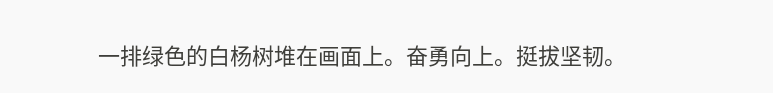一排绿色的白杨树堆在画面上。奋勇向上。挺拔坚韧。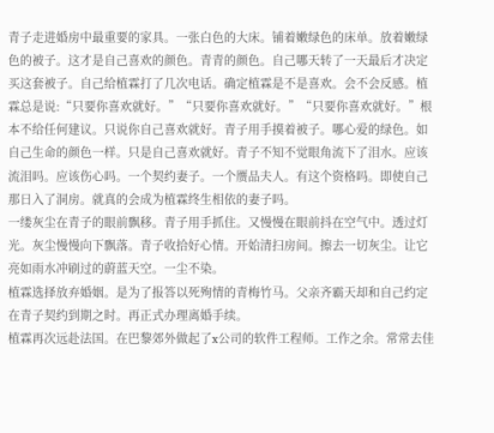青子走进婚房中最重要的家具。一张白色的大床。铺着嫩绿色的床单。放着嫩绿色的被子。这才是自己喜欢的颜色。青青的颜色。自己哪天转了一天最后才决定买这套被子。自己给植霖打了几次电话。确定植霖是不是喜欢。会不会反感。植霖总是说:“只要你喜欢就好。”“只要你喜欢就好。”“只要你喜欢就好。”根本不给任何建议。只说你自己喜欢就好。青子用手摸着被子。哪心爱的绿色。如自己生命的颜色一样。只是自己喜欢就好。青子不知不觉眼角流下了泪水。应该流泪吗。应该伤心吗。一个契约妻子。一个赝品夫人。有这个资格吗。即使自己那日入了洞房。就真的会成为植霖终生相依的妻子吗。
一缕灰尘在青子的眼前飘移。青子用手抓住。又慢慢在眼前抖在空气中。透过灯光。灰尘慢慢向下飘落。青子收拾好心情。开始清扫房间。擦去一切灰尘。让它亮如雨水冲刷过的蔚蓝天空。一尘不染。
植霖选择放弃婚姻。是为了报答以死殉情的青梅竹马。父亲齐霸天却和自己约定在青子契约到期之时。再正式办理离婚手续。
植霖再次远赴法国。在巴黎郊外做起了x公司的软件工程师。工作之余。常常去佳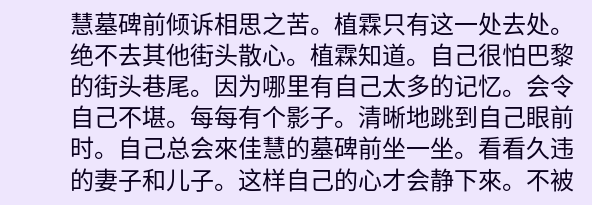慧墓碑前倾诉相思之苦。植霖只有这一处去处。绝不去其他街头散心。植霖知道。自己很怕巴黎的街头巷尾。因为哪里有自己太多的记忆。会令自己不堪。每每有个影子。清晰地跳到自己眼前时。自己总会來佳慧的墓碑前坐一坐。看看久违的妻子和儿子。这样自己的心才会静下來。不被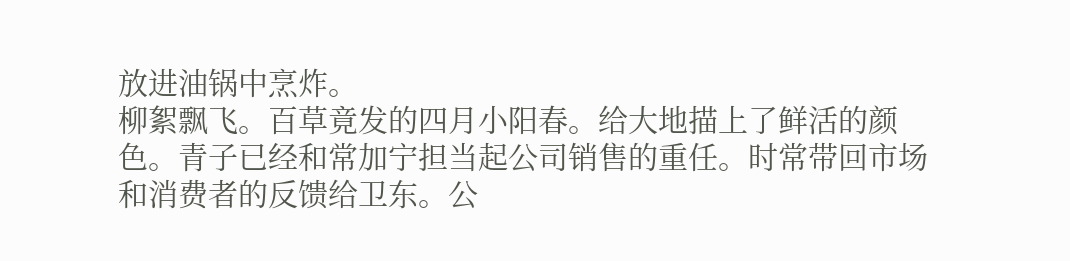放进油锅中烹炸。
柳絮飘飞。百草竟发的四月小阳春。给大地描上了鲜活的颜色。青子已经和常加宁担当起公司销售的重任。时常带回市场和消费者的反馈给卫东。公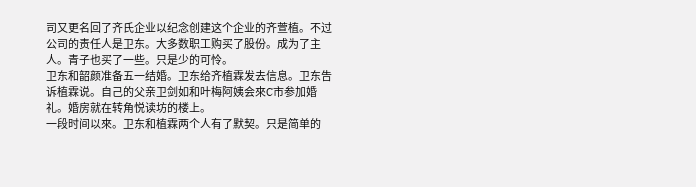司又更名回了齐氏企业以纪念创建这个企业的齐萱植。不过公司的责任人是卫东。大多数职工购买了股份。成为了主人。青子也买了一些。只是少的可怜。
卫东和韶颜准备五一结婚。卫东给齐植霖发去信息。卫东告诉植霖说。自己的父亲卫剑如和叶梅阿姨会來C市参加婚礼。婚房就在转角悦读坊的楼上。
一段时间以來。卫东和植霖两个人有了默契。只是简单的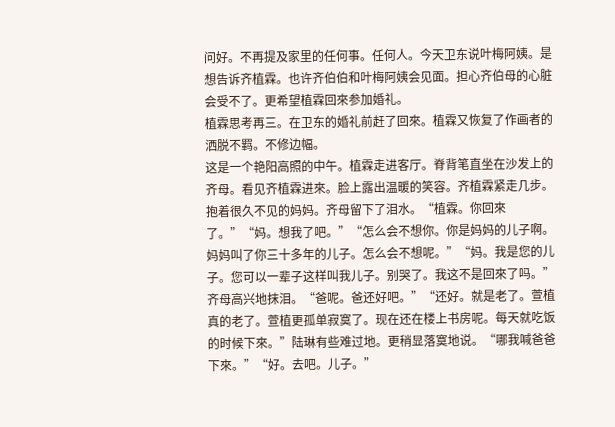问好。不再提及家里的任何事。任何人。今天卫东说叶梅阿姨。是想告诉齐植霖。也许齐伯伯和叶梅阿姨会见面。担心齐伯母的心脏会受不了。更希望植霖回來参加婚礼。
植霖思考再三。在卫东的婚礼前赶了回來。植霖又恢复了作画者的洒脱不羁。不修边幅。
这是一个艳阳高照的中午。植霖走进客厅。脊背笔直坐在沙发上的齐母。看见齐植霖进來。脸上露出温暖的笑容。齐植霖紧走几步。抱着很久不见的妈妈。齐母留下了泪水。“植霖。你回來了。”“妈。想我了吧。”“怎么会不想你。你是妈妈的儿子啊。妈妈叫了你三十多年的儿子。怎么会不想呢。”“妈。我是您的儿子。您可以一辈子这样叫我儿子。别哭了。我这不是回來了吗。”齐母高兴地抹泪。“爸呢。爸还好吧。”“还好。就是老了。萱植真的老了。萱植更孤单寂寞了。现在还在楼上书房呢。每天就吃饭的时候下來。”陆琳有些难过地。更稍显落寞地说。“哪我喊爸爸下來。”“好。去吧。儿子。”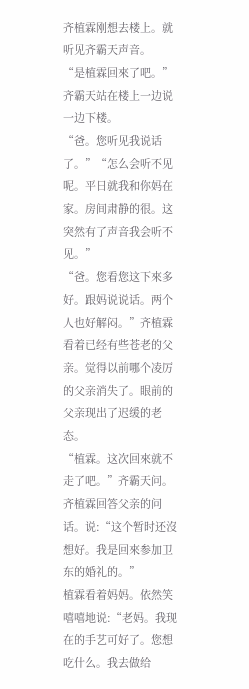齐植霖刚想去楼上。就听见齐霸天声音。
“是植霖回來了吧。”齐霸天站在楼上一边说一边下楼。
“爸。您听见我说话了。”“怎么会听不见呢。平日就我和你妈在家。房间肃静的很。这突然有了声音我会听不见。”
“爸。您看您这下來多好。跟妈说说话。两个人也好解闷。”齐植霖看着已经有些苍老的父亲。觉得以前哪个凌厉的父亲消失了。眼前的父亲现出了迟缓的老态。
“植霖。这次回來就不走了吧。”齐霸天问。
齐植霖回答父亲的问话。说:“这个暂时还沒想好。我是回來参加卫东的婚礼的。”
植霖看着妈妈。依然笑嘻嘻地说:“老妈。我现在的手艺可好了。您想吃什么。我去做给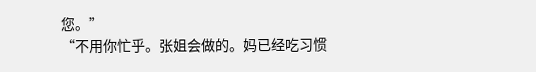您。”
“不用你忙乎。张姐会做的。妈已经吃习惯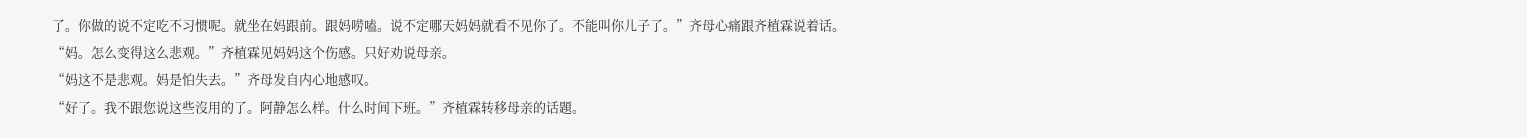了。你做的说不定吃不习惯呢。就坐在妈跟前。跟妈唠嗑。说不定哪天妈妈就看不见你了。不能叫你儿子了。”齐母心痛跟齐植霖说着话。
“妈。怎么变得这么悲观。”齐植霖见妈妈这个伤感。只好劝说母亲。
“妈这不是悲观。妈是怕失去。”齐母发自内心地感叹。
“好了。我不跟您说这些沒用的了。阿静怎么样。什么时间下班。”齐植霖转移母亲的话題。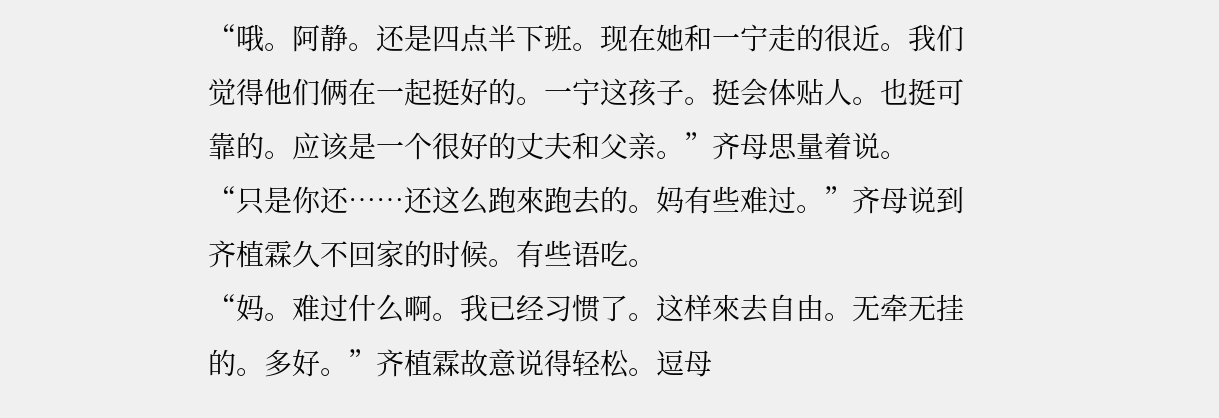“哦。阿静。还是四点半下班。现在她和一宁走的很近。我们觉得他们俩在一起挺好的。一宁这孩子。挺会体贴人。也挺可靠的。应该是一个很好的丈夫和父亲。”齐母思量着说。
“只是你还……还这么跑來跑去的。妈有些难过。”齐母说到齐植霖久不回家的时候。有些语吃。
“妈。难过什么啊。我已经习惯了。这样來去自由。无牵无挂的。多好。”齐植霖故意说得轻松。逗母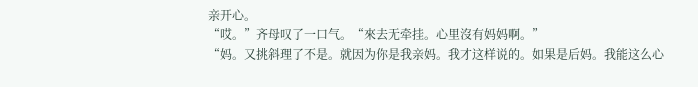亲开心。
“哎。”齐母叹了一口气。“來去无牵挂。心里沒有妈妈啊。”
“妈。又挑斜理了不是。就因为你是我亲妈。我才这样说的。如果是后妈。我能这么心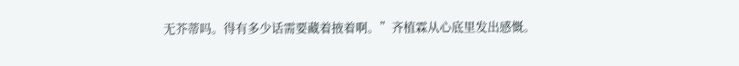无芥蒂吗。得有多少话需要藏着掖着啊。”齐植霖从心底里发出感慨。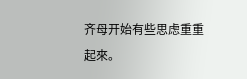齐母开始有些思虑重重起來。